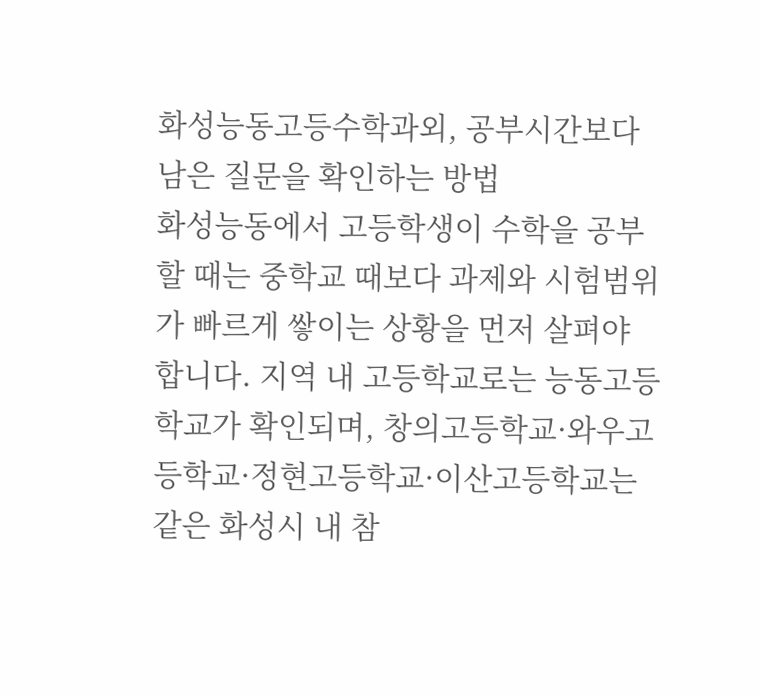화성능동고등수학과외, 공부시간보다 남은 질문을 확인하는 방법
화성능동에서 고등학생이 수학을 공부할 때는 중학교 때보다 과제와 시험범위가 빠르게 쌓이는 상황을 먼저 살펴야 합니다. 지역 내 고등학교로는 능동고등학교가 확인되며, 창의고등학교·와우고등학교·정현고등학교·이산고등학교는 같은 화성시 내 참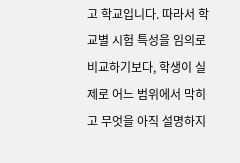고 학교입니다. 따라서 학교별 시험 특성을 임의로 비교하기보다, 학생이 실제로 어느 범위에서 막히고 무엇을 아직 설명하지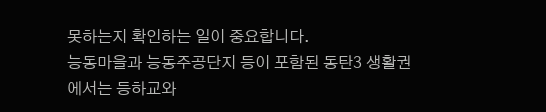못하는지 확인하는 일이 중요합니다.
능동마을과 능동주공단지 등이 포함된 동탄3 생활권에서는 등하교와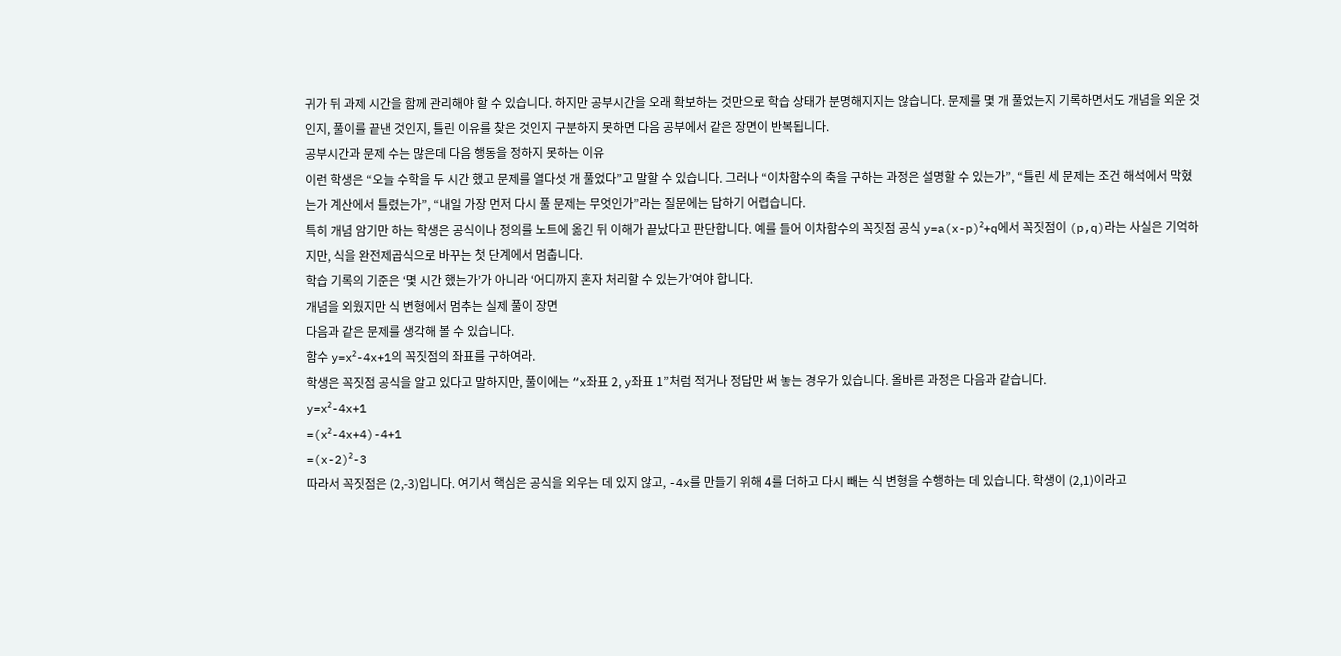귀가 뒤 과제 시간을 함께 관리해야 할 수 있습니다. 하지만 공부시간을 오래 확보하는 것만으로 학습 상태가 분명해지지는 않습니다. 문제를 몇 개 풀었는지 기록하면서도 개념을 외운 것인지, 풀이를 끝낸 것인지, 틀린 이유를 찾은 것인지 구분하지 못하면 다음 공부에서 같은 장면이 반복됩니다.
공부시간과 문제 수는 많은데 다음 행동을 정하지 못하는 이유
이런 학생은 “오늘 수학을 두 시간 했고 문제를 열다섯 개 풀었다”고 말할 수 있습니다. 그러나 “이차함수의 축을 구하는 과정은 설명할 수 있는가”, “틀린 세 문제는 조건 해석에서 막혔는가 계산에서 틀렸는가”, “내일 가장 먼저 다시 풀 문제는 무엇인가”라는 질문에는 답하기 어렵습니다.
특히 개념 암기만 하는 학생은 공식이나 정의를 노트에 옮긴 뒤 이해가 끝났다고 판단합니다. 예를 들어 이차함수의 꼭짓점 공식 y=a(x-p)²+q에서 꼭짓점이 (p,q)라는 사실은 기억하지만, 식을 완전제곱식으로 바꾸는 첫 단계에서 멈춥니다.
학습 기록의 기준은 ‘몇 시간 했는가’가 아니라 ‘어디까지 혼자 처리할 수 있는가’여야 합니다.
개념을 외웠지만 식 변형에서 멈추는 실제 풀이 장면
다음과 같은 문제를 생각해 볼 수 있습니다.
함수 y=x²-4x+1의 꼭짓점의 좌표를 구하여라.
학생은 꼭짓점 공식을 알고 있다고 말하지만, 풀이에는 “x좌표 2, y좌표 1”처럼 적거나 정답만 써 놓는 경우가 있습니다. 올바른 과정은 다음과 같습니다.
y=x²-4x+1
=(x²-4x+4)-4+1
=(x-2)²-3
따라서 꼭짓점은 (2,-3)입니다. 여기서 핵심은 공식을 외우는 데 있지 않고, -4x를 만들기 위해 4를 더하고 다시 빼는 식 변형을 수행하는 데 있습니다. 학생이 (2,1)이라고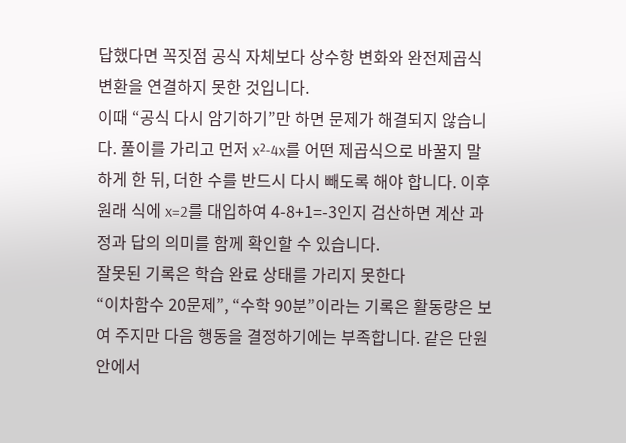답했다면 꼭짓점 공식 자체보다 상수항 변화와 완전제곱식 변환을 연결하지 못한 것입니다.
이때 “공식 다시 암기하기”만 하면 문제가 해결되지 않습니다. 풀이를 가리고 먼저 x²-4x를 어떤 제곱식으로 바꿀지 말하게 한 뒤, 더한 수를 반드시 다시 빼도록 해야 합니다. 이후 원래 식에 x=2를 대입하여 4-8+1=-3인지 검산하면 계산 과정과 답의 의미를 함께 확인할 수 있습니다.
잘못된 기록은 학습 완료 상태를 가리지 못한다
“이차함수 20문제”, “수학 90분”이라는 기록은 활동량은 보여 주지만 다음 행동을 결정하기에는 부족합니다. 같은 단원 안에서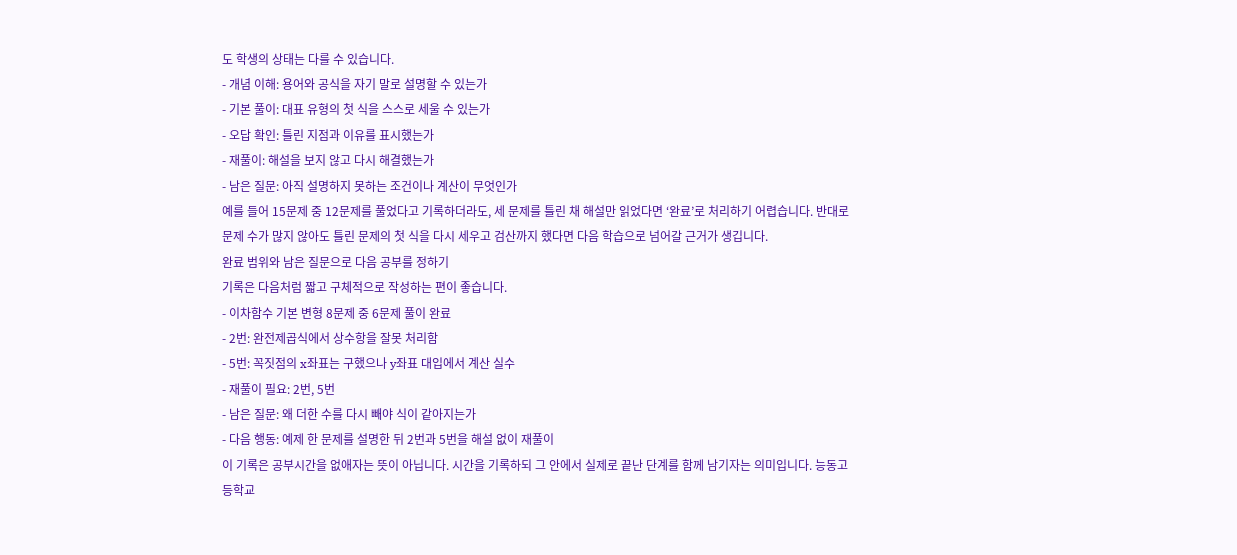도 학생의 상태는 다를 수 있습니다.
- 개념 이해: 용어와 공식을 자기 말로 설명할 수 있는가
- 기본 풀이: 대표 유형의 첫 식을 스스로 세울 수 있는가
- 오답 확인: 틀린 지점과 이유를 표시했는가
- 재풀이: 해설을 보지 않고 다시 해결했는가
- 남은 질문: 아직 설명하지 못하는 조건이나 계산이 무엇인가
예를 들어 15문제 중 12문제를 풀었다고 기록하더라도, 세 문제를 틀린 채 해설만 읽었다면 ‘완료’로 처리하기 어렵습니다. 반대로 문제 수가 많지 않아도 틀린 문제의 첫 식을 다시 세우고 검산까지 했다면 다음 학습으로 넘어갈 근거가 생깁니다.
완료 범위와 남은 질문으로 다음 공부를 정하기
기록은 다음처럼 짧고 구체적으로 작성하는 편이 좋습니다.
- 이차함수 기본 변형 8문제 중 6문제 풀이 완료
- 2번: 완전제곱식에서 상수항을 잘못 처리함
- 5번: 꼭짓점의 x좌표는 구했으나 y좌표 대입에서 계산 실수
- 재풀이 필요: 2번, 5번
- 남은 질문: 왜 더한 수를 다시 빼야 식이 같아지는가
- 다음 행동: 예제 한 문제를 설명한 뒤 2번과 5번을 해설 없이 재풀이
이 기록은 공부시간을 없애자는 뜻이 아닙니다. 시간을 기록하되 그 안에서 실제로 끝난 단계를 함께 남기자는 의미입니다. 능동고등학교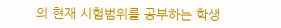의 현재 시험범위를 공부하는 학생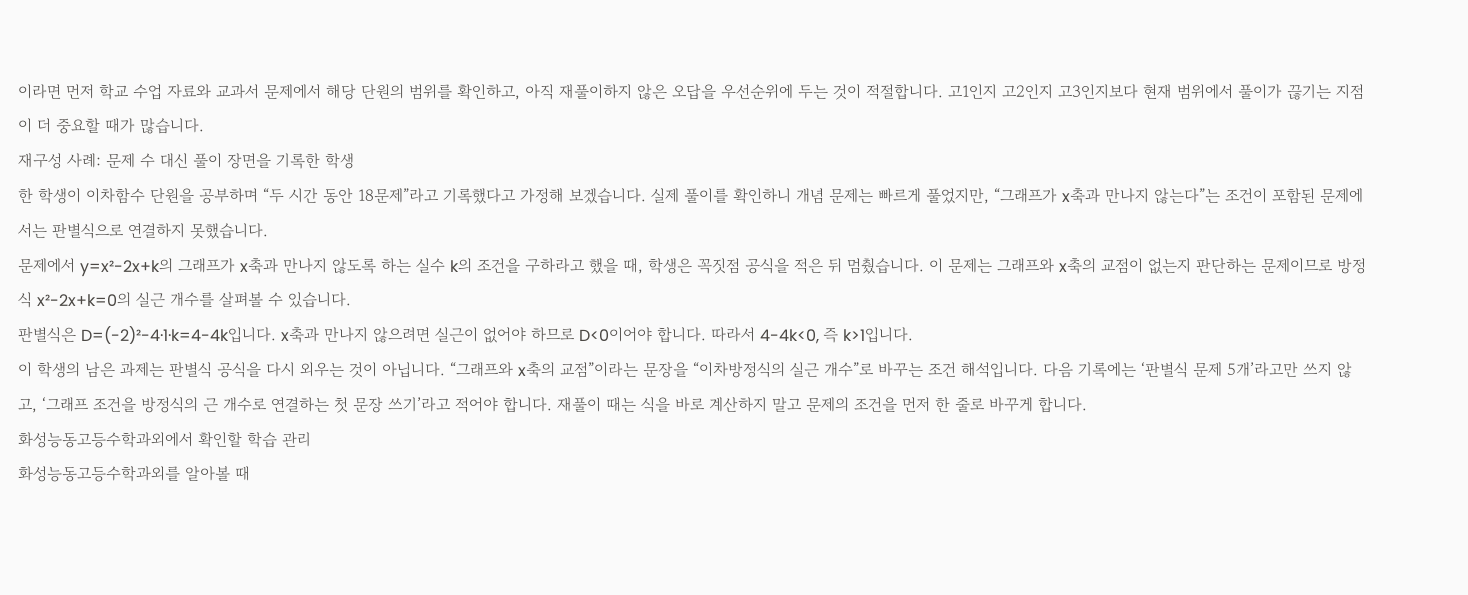이라면 먼저 학교 수업 자료와 교과서 문제에서 해당 단원의 범위를 확인하고, 아직 재풀이하지 않은 오답을 우선순위에 두는 것이 적절합니다. 고1인지 고2인지 고3인지보다 현재 범위에서 풀이가 끊기는 지점이 더 중요할 때가 많습니다.
재구성 사례: 문제 수 대신 풀이 장면을 기록한 학생
한 학생이 이차함수 단원을 공부하며 “두 시간 동안 18문제”라고 기록했다고 가정해 보겠습니다. 실제 풀이를 확인하니 개념 문제는 빠르게 풀었지만, “그래프가 x축과 만나지 않는다”는 조건이 포함된 문제에서는 판별식으로 연결하지 못했습니다.
문제에서 y=x²-2x+k의 그래프가 x축과 만나지 않도록 하는 실수 k의 조건을 구하라고 했을 때, 학생은 꼭짓점 공식을 적은 뒤 멈췄습니다. 이 문제는 그래프와 x축의 교점이 없는지 판단하는 문제이므로 방정식 x²-2x+k=0의 실근 개수를 살펴볼 수 있습니다.
판별식은 D=(-2)²-4·1·k=4-4k입니다. x축과 만나지 않으려면 실근이 없어야 하므로 D<0이어야 합니다. 따라서 4-4k<0, 즉 k>1입니다.
이 학생의 남은 과제는 판별식 공식을 다시 외우는 것이 아닙니다. “그래프와 x축의 교점”이라는 문장을 “이차방정식의 실근 개수”로 바꾸는 조건 해석입니다. 다음 기록에는 ‘판별식 문제 5개’라고만 쓰지 않고, ‘그래프 조건을 방정식의 근 개수로 연결하는 첫 문장 쓰기’라고 적어야 합니다. 재풀이 때는 식을 바로 계산하지 말고 문제의 조건을 먼저 한 줄로 바꾸게 합니다.
화성능동고등수학과외에서 확인할 학습 관리
화성능동고등수학과외를 알아볼 때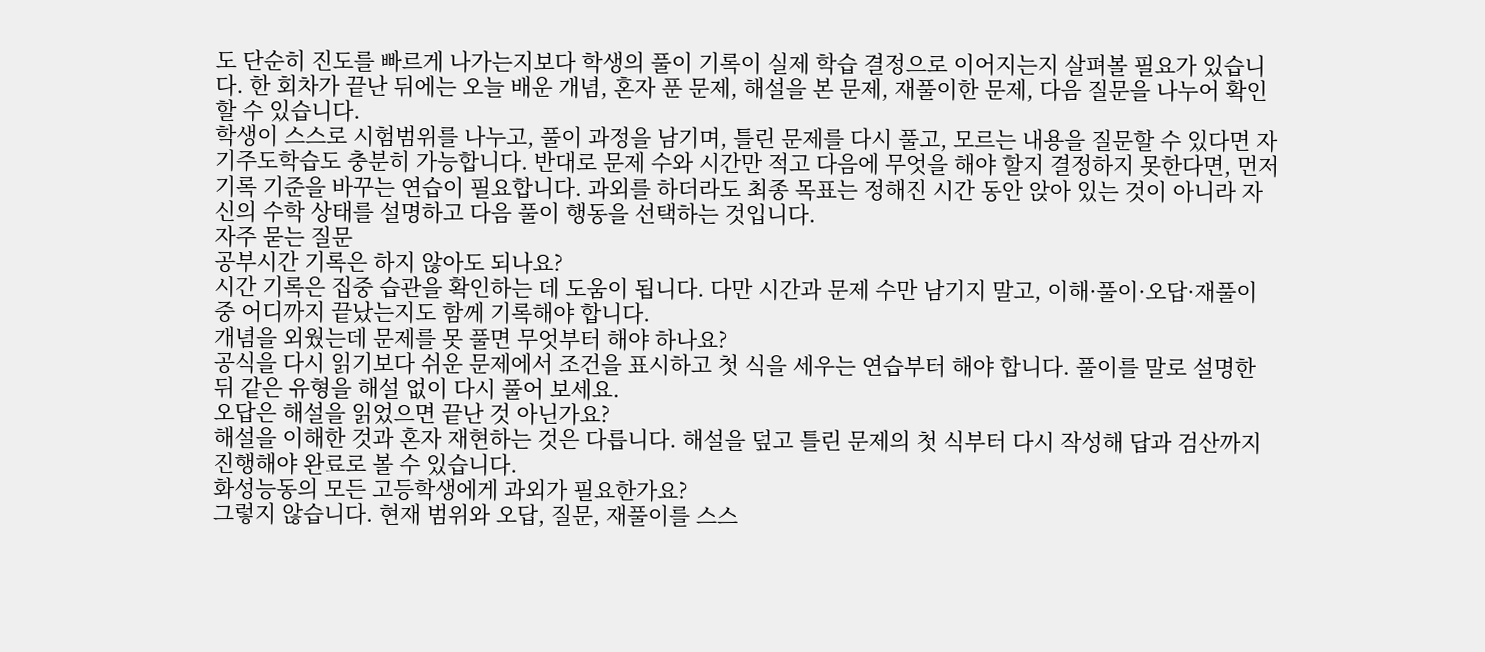도 단순히 진도를 빠르게 나가는지보다 학생의 풀이 기록이 실제 학습 결정으로 이어지는지 살펴볼 필요가 있습니다. 한 회차가 끝난 뒤에는 오늘 배운 개념, 혼자 푼 문제, 해설을 본 문제, 재풀이한 문제, 다음 질문을 나누어 확인할 수 있습니다.
학생이 스스로 시험범위를 나누고, 풀이 과정을 남기며, 틀린 문제를 다시 풀고, 모르는 내용을 질문할 수 있다면 자기주도학습도 충분히 가능합니다. 반대로 문제 수와 시간만 적고 다음에 무엇을 해야 할지 결정하지 못한다면, 먼저 기록 기준을 바꾸는 연습이 필요합니다. 과외를 하더라도 최종 목표는 정해진 시간 동안 앉아 있는 것이 아니라 자신의 수학 상태를 설명하고 다음 풀이 행동을 선택하는 것입니다.
자주 묻는 질문
공부시간 기록은 하지 않아도 되나요?
시간 기록은 집중 습관을 확인하는 데 도움이 됩니다. 다만 시간과 문제 수만 남기지 말고, 이해·풀이·오답·재풀이 중 어디까지 끝났는지도 함께 기록해야 합니다.
개념을 외웠는데 문제를 못 풀면 무엇부터 해야 하나요?
공식을 다시 읽기보다 쉬운 문제에서 조건을 표시하고 첫 식을 세우는 연습부터 해야 합니다. 풀이를 말로 설명한 뒤 같은 유형을 해설 없이 다시 풀어 보세요.
오답은 해설을 읽었으면 끝난 것 아닌가요?
해설을 이해한 것과 혼자 재현하는 것은 다릅니다. 해설을 덮고 틀린 문제의 첫 식부터 다시 작성해 답과 검산까지 진행해야 완료로 볼 수 있습니다.
화성능동의 모든 고등학생에게 과외가 필요한가요?
그렇지 않습니다. 현재 범위와 오답, 질문, 재풀이를 스스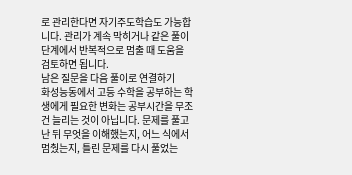로 관리한다면 자기주도학습도 가능합니다. 관리가 계속 막히거나 같은 풀이 단계에서 반복적으로 멈출 때 도움을 검토하면 됩니다.
남은 질문을 다음 풀이로 연결하기
화성능동에서 고등 수학을 공부하는 학생에게 필요한 변화는 공부시간을 무조건 늘리는 것이 아닙니다. 문제를 풀고 난 뒤 무엇을 이해했는지, 어느 식에서 멈췄는지, 틀린 문제를 다시 풀었는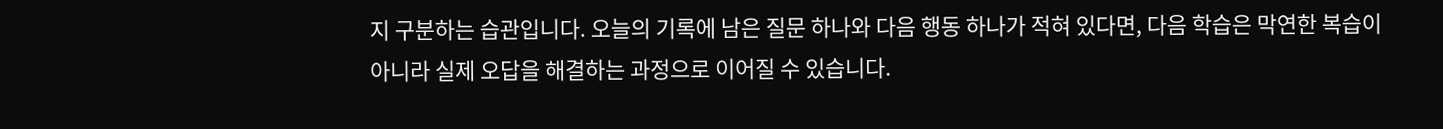지 구분하는 습관입니다. 오늘의 기록에 남은 질문 하나와 다음 행동 하나가 적혀 있다면, 다음 학습은 막연한 복습이 아니라 실제 오답을 해결하는 과정으로 이어질 수 있습니다.